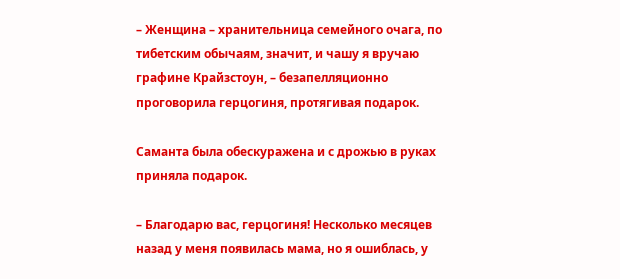– Женщина – хранительница семейного очага, по тибетским обычаям, значит, и чашу я вручаю графине Крайзстоун, – безапелляционно проговорила герцогиня, протягивая подарок.

Саманта была обескуражена и с дрожью в руках приняла подарок.

– Благодарю вас, герцогиня! Несколько месяцев назад у меня появилась мама, но я ошиблась, у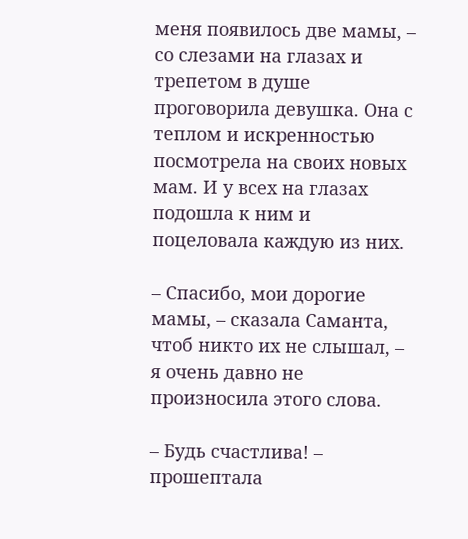меня появилось две мамы, – со слезами на глазах и трепетом в душе проговорила девушка. Она с теплом и искренностью посмотрела на своих новых мам. И у всех на глазах подошла к ним и поцеловала каждую из них.

– Спасибо, мои дорогие мамы, – сказала Саманта, чтоб никто их не слышал, – я очень давно не произносила этого слова.

– Будь счастлива! – прошептала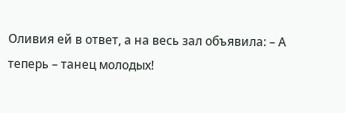Оливия ей в ответ, а на весь зал объявила: – А теперь – танец молодых!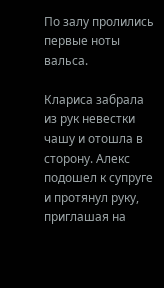По залу пролились первые ноты вальса.

Клариса забрала из рук невестки чашу и отошла в сторону. Алекс подошел к супруге и протянул руку, приглашая на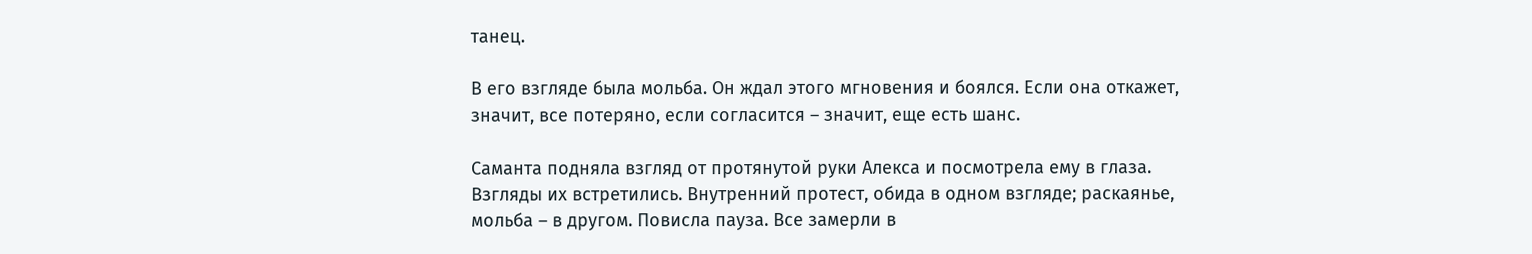танец.

В его взгляде была мольба. Он ждал этого мгновения и боялся. Если она откажет, значит, все потеряно, если согласится – значит, еще есть шанс.

Саманта подняла взгляд от протянутой руки Алекса и посмотрела ему в глаза. Взгляды их встретились. Внутренний протест, обида в одном взгляде; раскаянье, мольба – в другом. Повисла пауза. Все замерли в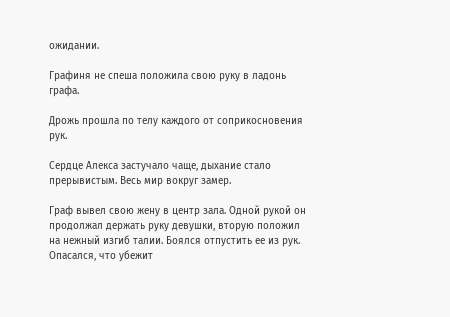ожидании.

Графиня не спеша положила свою руку в ладонь графа.

Дрожь прошла по телу каждого от соприкосновения рук.

Сердце Алекса застучало чаще, дыхание стало прерывистым. Весь мир вокруг замер.

Граф вывел свою жену в центр зала. Одной рукой он продолжал держать руку девушки, вторую положил на нежный изгиб талии. Боялся отпустить ее из рук. Опасался, что убежит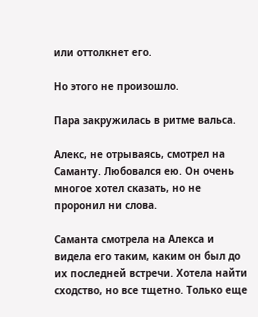или оттолкнет его.

Но этого не произошло.

Пара закружилась в ритме вальса.

Алекс, не отрываясь, смотрел на Саманту. Любовался ею. Он очень многое хотел сказать, но не проронил ни слова.

Саманта смотрела на Алекса и видела его таким, каким он был до их последней встречи. Хотела найти сходство, но все тщетно. Только еще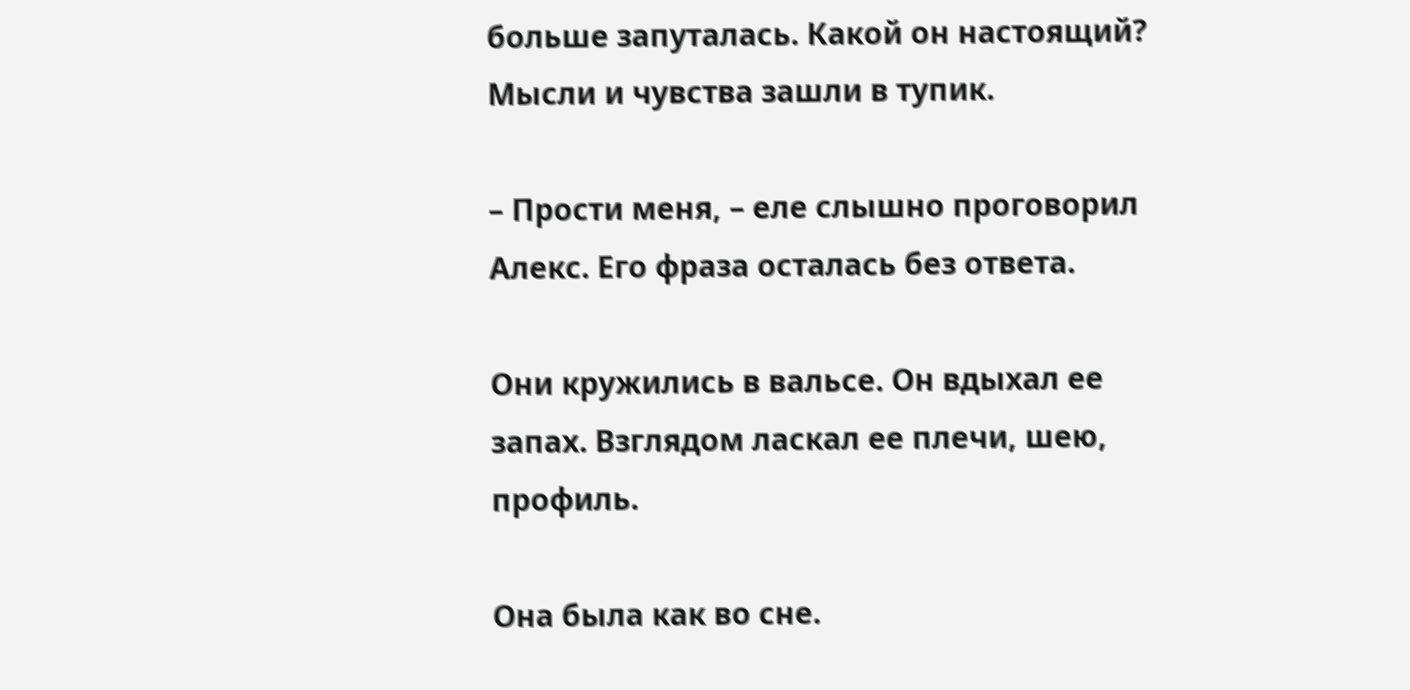больше запуталась. Какой он настоящий? Мысли и чувства зашли в тупик.

– Прости меня, – еле слышно проговорил Алекс. Его фраза осталась без ответа.

Они кружились в вальсе. Он вдыхал ее запах. Взглядом ласкал ее плечи, шею, профиль.

Она была как во сне.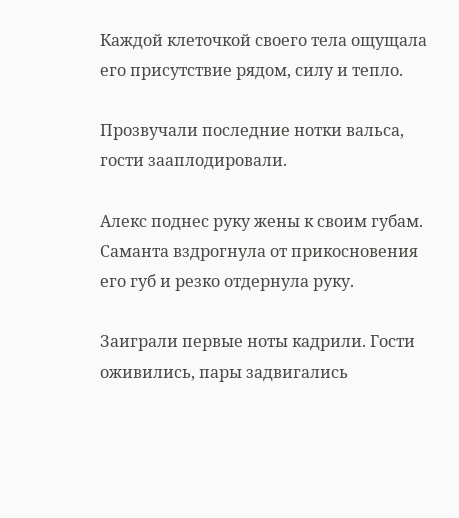Каждой клеточкой своего тела ощущала его присутствие рядом, силу и тепло.

Прозвучали последние нотки вальса, гости зааплодировали.

Алекс поднес руку жены к своим губам. Саманта вздрогнула от прикосновения его губ и резко отдернула руку.

Заиграли первые ноты кадрили. Гости оживились, пары задвигались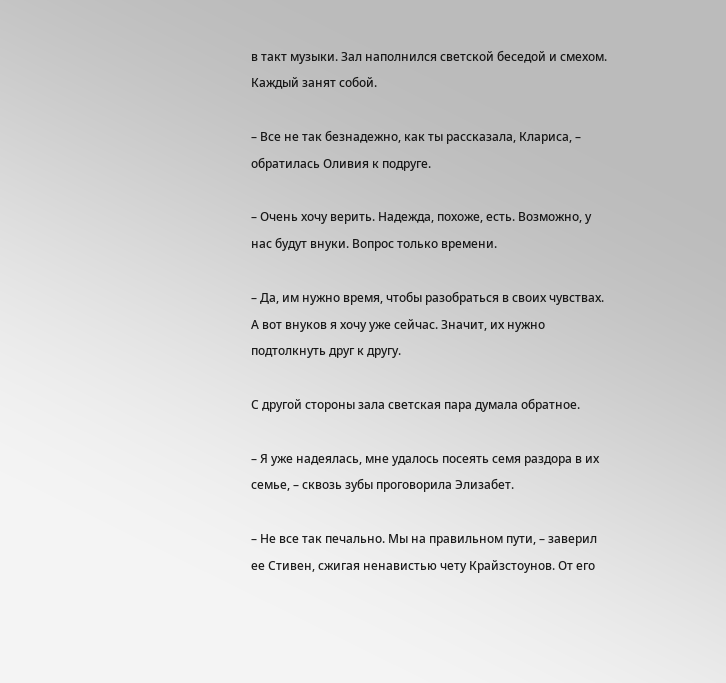в такт музыки. Зал наполнился светской беседой и смехом. Каждый занят собой.

– Все не так безнадежно, как ты рассказала, Клариса, – обратилась Оливия к подруге.

– Очень хочу верить. Надежда, похоже, есть. Возможно, у нас будут внуки. Вопрос только времени.

– Да, им нужно время, чтобы разобраться в своих чувствах. А вот внуков я хочу уже сейчас. Значит, их нужно подтолкнуть друг к другу.

С другой стороны зала светская пара думала обратное.

– Я уже надеялась, мне удалось посеять семя раздора в их семье, – сквозь зубы проговорила Элизабет.

– Не все так печально. Мы на правильном пути, – заверил ее Стивен, сжигая ненавистью чету Крайзстоунов. От его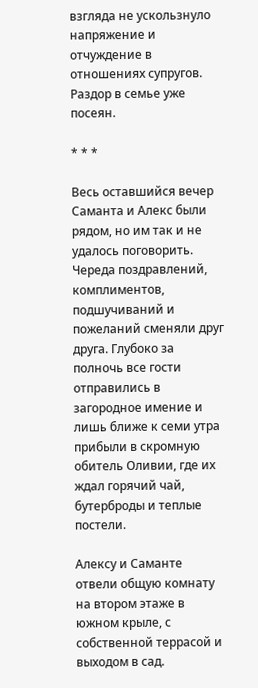взгляда не ускользнуло напряжение и отчуждение в отношениях супругов. Раздор в семье уже посеян.

* * *

Весь оставшийся вечер Саманта и Алекс были рядом, но им так и не удалось поговорить. Череда поздравлений, комплиментов, подшучиваний и пожеланий сменяли друг друга. Глубоко за полночь все гости отправились в загородное имение и лишь ближе к семи утра прибыли в скромную обитель Оливии, где их ждал горячий чай, бутерброды и теплые постели.

Алексу и Саманте отвели общую комнату на втором этаже в южном крыле, с собственной террасой и выходом в сад.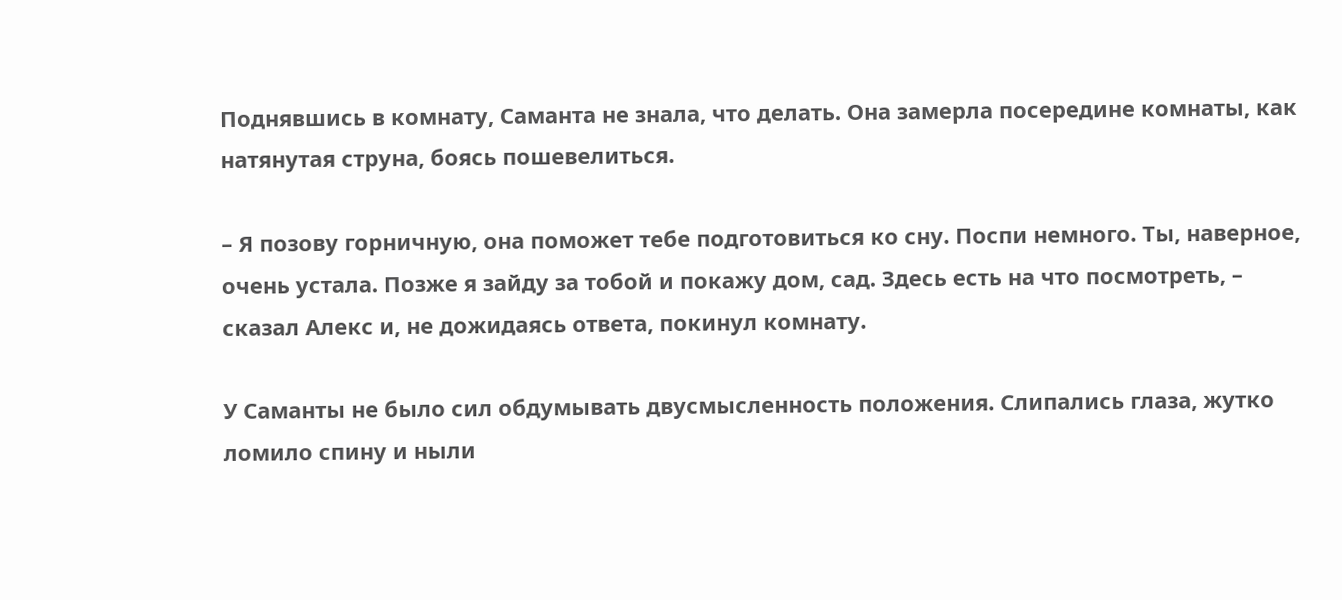Поднявшись в комнату, Саманта не знала, что делать. Она замерла посередине комнаты, как натянутая струна, боясь пошевелиться.

– Я позову горничную, она поможет тебе подготовиться ко сну. Поспи немного. Ты, наверное, очень устала. Позже я зайду за тобой и покажу дом, сад. Здесь есть на что посмотреть, – сказал Алекс и, не дожидаясь ответа, покинул комнату.

У Саманты не было сил обдумывать двусмысленность положения. Слипались глаза, жутко ломило спину и ныли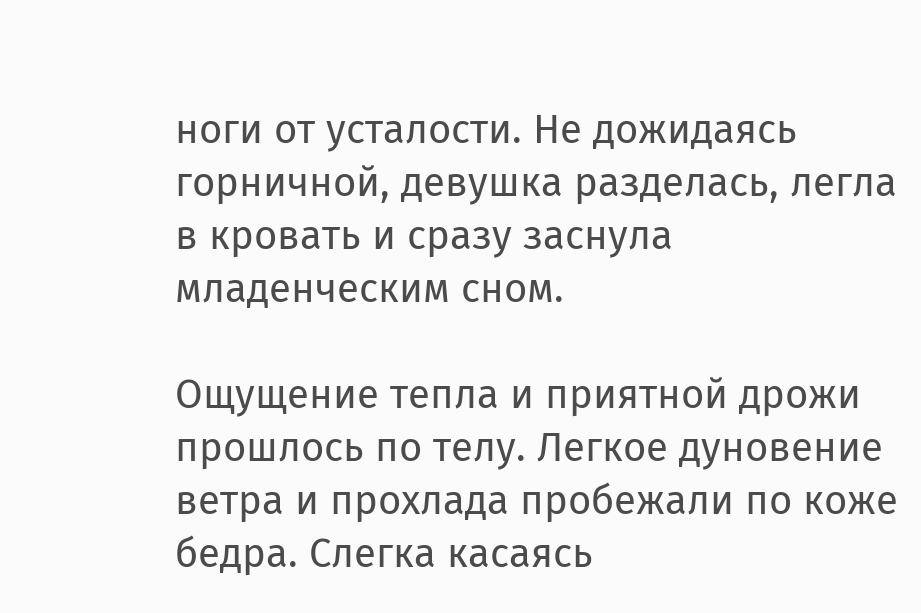ноги от усталости. Не дожидаясь горничной, девушка разделась, легла в кровать и сразу заснула младенческим сном.

Ощущение тепла и приятной дрожи прошлось по телу. Легкое дуновение ветра и прохлада пробежали по коже бедра. Слегка касаясь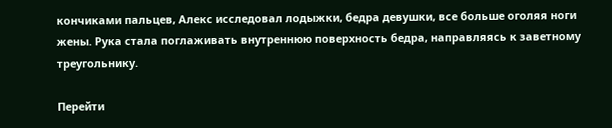кончиками пальцев, Алекс исследовал лодыжки, бедра девушки, все больше оголяя ноги жены. Рука стала поглаживать внутреннюю поверхность бедра, направляясь к заветному треугольнику.

Перейти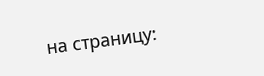на страницу: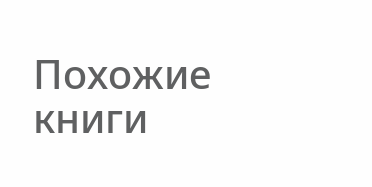Похожие книги